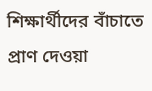শিক্ষার্থীদের বাঁচাতে প্রাণ দেওয়া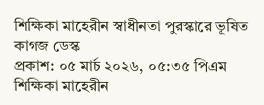শিক্ষিকা মাহেরীন স্বাধীনতা পুরস্কারে ভূষিত
কাগজ ডেস্ক
প্রকাশ: ০৫ মার্চ ২০২৬, ০৫:৩৫ পিএম
শিক্ষিকা মাহেরীন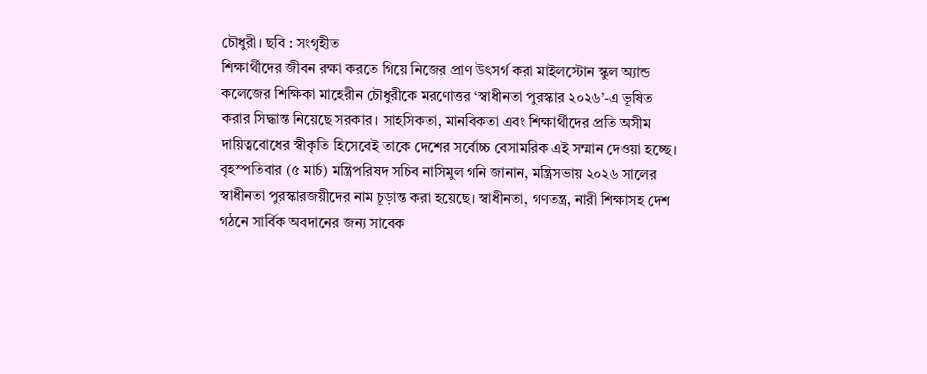চৌধুরী। ছবি : সংগৃহীত
শিক্ষার্থীদের জীবন রক্ষা করতে গিয়ে নিজের প্রাণ উৎসর্গ করা মাইলস্টোন স্কুল অ্যান্ড কলেজের শিক্ষিকা মাহেরীন চৌধুরীকে মরণোত্তর ‘স্বাধীনতা পুরস্কার ২০২৬’-এ ভূষিত করার সিদ্ধান্ত নিয়েছে সরকার। সাহসিকতা, মানবিকতা এবং শিক্ষার্থীদের প্রতি অসীম দায়িত্ববোধের স্বীকৃতি হিসেবেই তাকে দেশের সর্বোচ্চ বেসামরিক এই সম্মান দেওয়া হচ্ছে।
বৃহস্পতিবার (৫ মার্চ) মন্ত্রিপরিষদ সচিব নাসিমুল গনি জানান, মন্ত্রিসভায় ২০২৬ সালের স্বাধীনতা পুরস্কারজয়ীদের নাম চূড়ান্ত করা হয়েছে। স্বাধীনতা, গণতন্ত্র, নারী শিক্ষাসহ দেশ গঠনে সার্বিক অবদানের জন্য সাবেক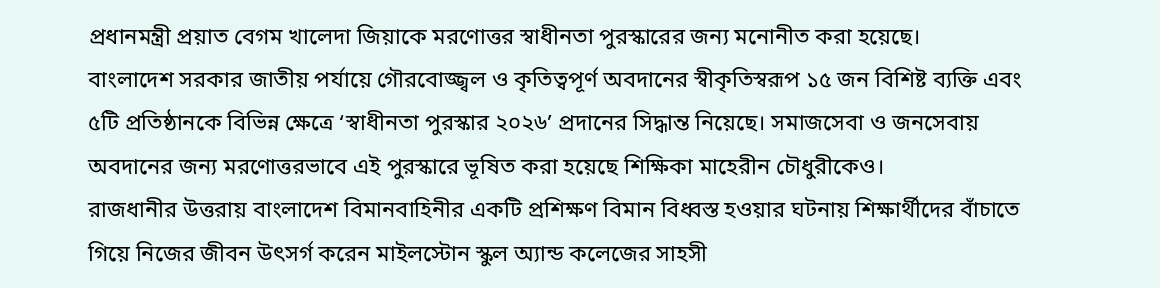প্রধানমন্ত্রী প্রয়াত বেগম খালেদা জিয়াকে মরণোত্তর স্বাধীনতা পুরস্কারের জন্য মনোনীত করা হয়েছে।
বাংলাদেশ সরকার জাতীয় পর্যায়ে গৌরবোজ্জ্বল ও কৃতিত্বপূর্ণ অবদানের স্বীকৃতিস্বরূপ ১৫ জন বিশিষ্ট ব্যক্তি এবং ৫টি প্রতিষ্ঠানকে বিভিন্ন ক্ষেত্রে ‘স্বাধীনতা পুরস্কার ২০২৬’ প্রদানের সিদ্ধান্ত নিয়েছে। সমাজসেবা ও জনসেবায় অবদানের জন্য মরণোত্তরভাবে এই পুরস্কারে ভূষিত করা হয়েছে শিক্ষিকা মাহেরীন চৌধুরীকেও।
রাজধানীর উত্তরায় বাংলাদেশ বিমানবাহিনীর একটি প্রশিক্ষণ বিমান বিধ্বস্ত হওয়ার ঘটনায় শিক্ষার্থীদের বাঁচাতে গিয়ে নিজের জীবন উৎসর্গ করেন মাইলস্টোন স্কুল অ্যান্ড কলেজের সাহসী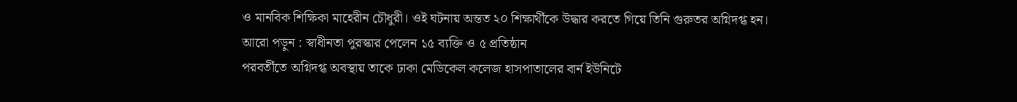ও মানবিক শিক্ষিকা মাহেরীন চৌধুরী। ওই ঘটনায় অন্তত ২০ শিক্ষার্থীকে উদ্ধার করতে গিয়ে তিনি গুরুতর অগ্নিদগ্ধ হন।
আরো পড়ুন : স্বাধীনতা পুরস্কার পেলেন ১৫ ব্যক্তি ও ৫ প্রতিষ্ঠান
পরবর্তীতে অগ্নিদগ্ধ অবস্থায় তাকে ঢাকা মেডিকেল কলেজ হাসপাতালের বার্ন ইউনিটে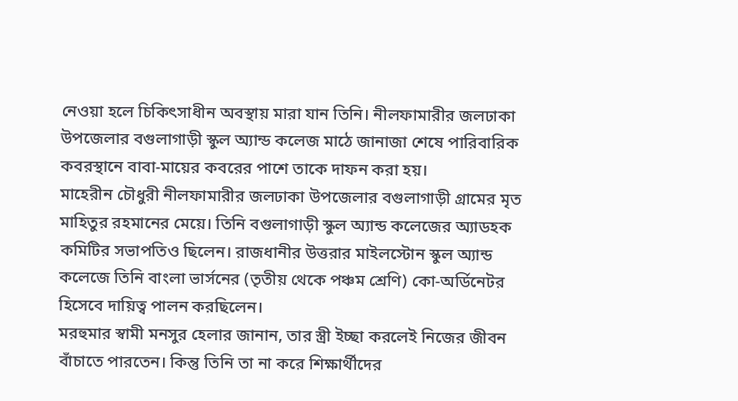নেওয়া হলে চিকিৎসাধীন অবস্থায় মারা যান তিনি। নীলফামারীর জলঢাকা উপজেলার বগুলাগাড়ী স্কুল অ্যান্ড কলেজ মাঠে জানাজা শেষে পারিবারিক কবরস্থানে বাবা-মায়ের কবরের পাশে তাকে দাফন করা হয়।
মাহেরীন চৌধুরী নীলফামারীর জলঢাকা উপজেলার বগুলাগাড়ী গ্রামের মৃত মাহিতুর রহমানের মেয়ে। তিনি বগুলাগাড়ী স্কুল অ্যান্ড কলেজের অ্যাডহক কমিটির সভাপতিও ছিলেন। রাজধানীর উত্তরার মাইলস্টোন স্কুল অ্যান্ড কলেজে তিনি বাংলা ভার্সনের (তৃতীয় থেকে পঞ্চম শ্রেণি) কো-অর্ডিনেটর হিসেবে দায়িত্ব পালন করছিলেন।
মরহুমার স্বামী মনসুর হেলার জানান, তার স্ত্রী ইচ্ছা করলেই নিজের জীবন বাঁচাতে পারতেন। কিন্তু তিনি তা না করে শিক্ষার্থীদের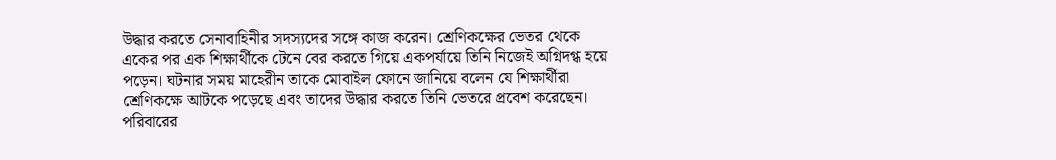উদ্ধার করতে সেনাবাহিনীর সদস্যদের সঙ্গে কাজ করেন। শ্রেণিকক্ষের ভেতর থেকে একের পর এক শিক্ষার্থীকে টেনে বের করতে গিয়ে একপর্যায়ে তিনি নিজেই অগ্নিদগ্ধ হয়ে পড়েন। ঘটনার সময় মাহেরীন তাকে মোবাইল ফোনে জানিয়ে বলেন যে শিক্ষার্থীরা শ্রেণিকক্ষে আটকে পড়েছে এবং তাদের উদ্ধার করতে তিনি ভেতরে প্রবেশ করেছেন।
পরিবারের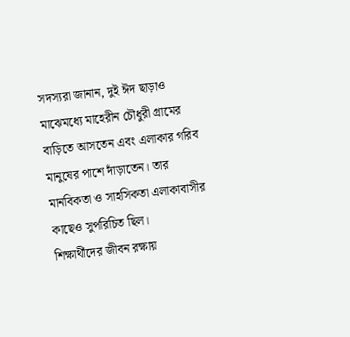সদস্যরা জানান, দুই ঈদ ছাড়াও মাঝেমধ্যে মাহেরীন চৌধুরী গ্রামের বাড়িতে আসতেন এবং এলাকার গরিব মানুষের পাশে দাঁড়াতেন। তার মানবিকতা ও সাহসিকতা এলাকাবাসীর কাছেও সুপরিচিত ছিল।
শিক্ষার্থীদের জীবন রক্ষায়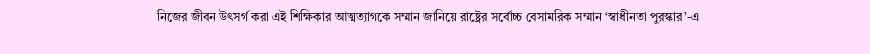নিজের জীবন উৎসর্গ করা এই শিক্ষিকার আত্মত্যাগকে সম্মান জানিয়ে রাষ্ট্রের সর্বোচ্চ বেসামরিক সম্মান ‘স্বাধীনতা পুরস্কার’-এ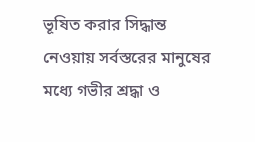ভূষিত করার সিদ্ধান্ত নেওয়ায় সর্বস্তরের মানুষের মধ্যে গভীর শ্রদ্ধা ও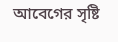আবেগের সৃষ্টি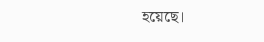হয়েছে।